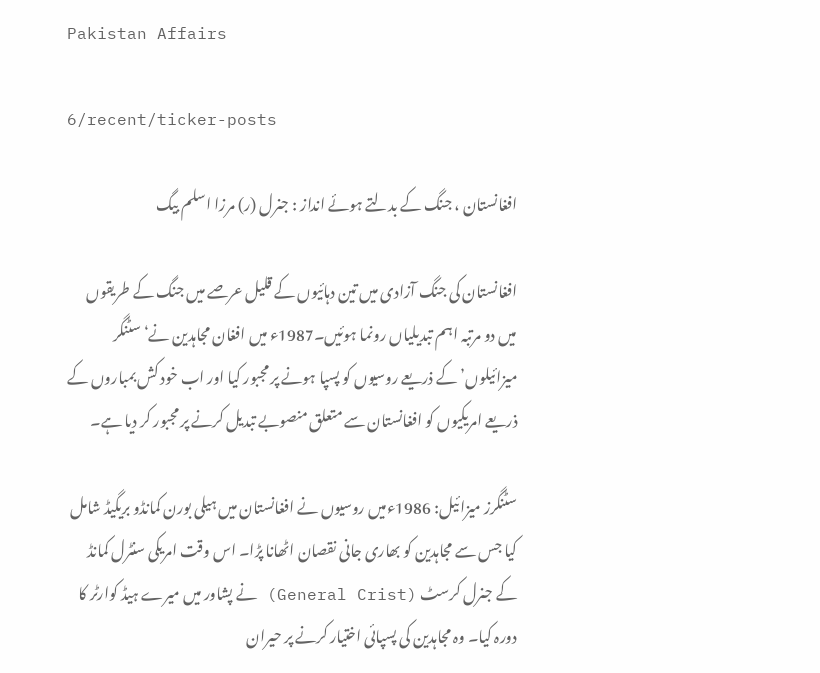Pakistan Affairs

6/recent/ticker-posts

افغانستان ، جنگ کے بدلتے ہوئے انداز : جنرل (ر) مرزا اسلم بیگ

افغانستان کی جنگ آزادی میں تین دہائیوں کے قلیل عرصے میں جنگ کے طریقوں میں دو مرتبہ اہم تبدیلیاں رونما ہوئیں۔1987ء میں افغان مجاہدین نے‘ سٹنگر میزائیلوں’ کے ذریعے روسیوں کو پسپا ہونے پر مجبور کیا اور اب خود کش بمباروں کے ذریعے امریکیوں کو افغانستان سے متعلق منصوبے تبدیل کرنے پر مجبور کر دیا ہے۔

سٹنگرز میزائیل: 1986ءمیں روسیوں نے افغانستان میں ہیلی بورن کمانڈو بریگیڈ شامل کیا جس سے مجاہدین کو بھاری جانی نقصان اٹھانا پڑا۔ اس وقت امریکی سنٹرل کمانڈ کے جنرل کرسٹ (General Crist) نے پشاور میں میرے ہیڈ کوارٹر کا دورہ کیا۔ وہ مجاہدین کی پسپائی اختیار کرنے پر حیران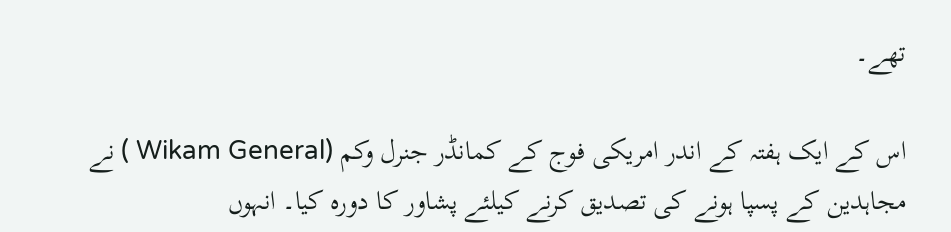تھے۔

اس کے ایک ہفتہ کے اندر امریکی فوج کے کمانڈر جنرل وکم (Wikam General ) نے مجاہدین کے پسپا ہونے کی تصدیق کرنے کیلئے پشاور کا دورہ کیا۔ انہوں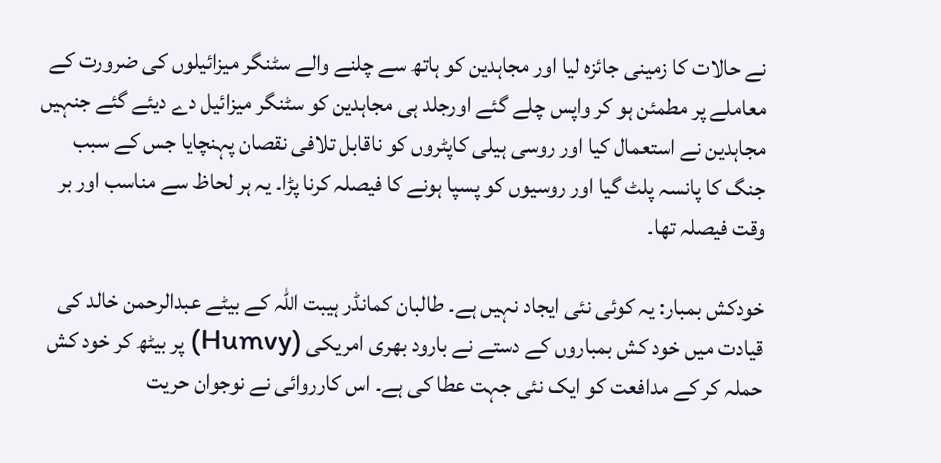نے حالات کا زمینی جائزہ لیا اور مجاہدین کو ہاتھ سے چلنے والے سٹنگر میزائیلوں کی ضرورت کے معاملے پر مطمئن ہو کر واپس چلے گئے اورجلد ہی مجاہدین کو سٹنگر میزائیل دے دیئے گئے جنہیں مجاہدین نے استعمال کیا اور روسی ہیلی کاپٹروں کو ناقابل تلافی نقصان پہنچایا جس کے سبب جنگ کا پانسہ پلٹ گیا اور روسیوں کو پسپا ہونے کا فیصلہ کرنا پڑا۔ یہ ہر لحاظ سے مناسب اور بر وقت فیصلہ تھا۔

خودکش بمبار: یہ کوئی نئی ایجاد نہیں ہے۔ طالبان کمانڈر ہیبت اللہ کے بیٹے عبدالرحمن خالد کی قیادت میں خود کش بمباروں کے دستے نے بارود بھری امریکی (Humvy) پر بیٹھ کر خود کش حملہ کر کے مدافعت کو ایک نئی جہت عطا کی ہے۔ اس کارروائی نے نوجوان حریت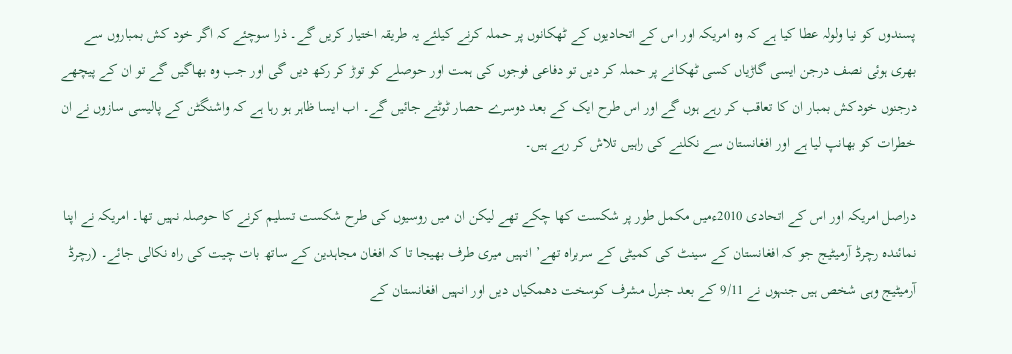پسندوں کو نیا ولولہ عطا کیا ہے کہ وہ امریکہ اور اس کے اتحادیوں کے ٹھکانوں پر حملہ کرنے کیلئے یہ طریقہ اختیار کریں گے۔ ذرا سوچئے کہ اگر خود کش بمباروں سے بھری ہوئی نصف درجن ایسی گاڑیاں کسی ٹھکانے پر حملہ کر دیں تو دفاعی فوجوں کی ہمت اور حوصلے کو توڑ کر رکھ دیں گی اور جب وہ بھاگیں گے تو ان کے پیچھے درجنوں خودکش بمبار ان کا تعاقب کر رہے ہوں گے اور اس طرح ایک کے بعد دوسرے حصار ٹوٹتے جائیں گے۔ اب ایسا ظاہر ہو رہا ہے کہ واشنگٹن کے پالیسی سازوں نے ان خطرات کو بھانپ لیا ہے اور افغانستان سے نکلنے کی راہیں تلاش کر رہے ہیں۔

دراصل امریکہ اور اس کے اتحادی 2010ءمیں مکمل طور پر شکست کھا چکے تھے لیکن ان میں روسیوں کی طرح شکست تسلیم کرنے کا حوصلہ نہیں تھا۔ امریکہ نے اپنا نمائندہ رچرڈ آرمیٹیج جو کہ افغانستان کے سینٹ کی کمیٹی کے سربراہ تھے’ انہیں میری طرف بھیجا تا کہ افغان مجاہدین کے ساتھ بات چیت کی راہ نکالی جائے۔ (رچرڈ آرمیٹیج وہی شخص ہیں جنہوں نے 9/11 کے بعد جنرل مشرف کوسخت دھمکیاں دیں اور انہیں افغانستان کے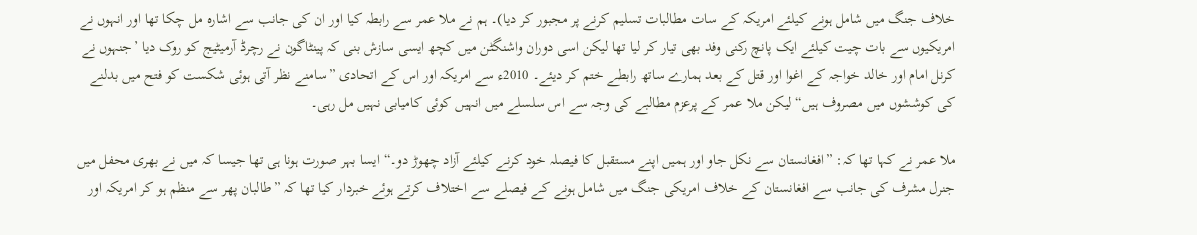خلاف جنگ میں شامل ہونے کیلئے امریکہ کے سات مطالبات تسلیم کرنے پر مجبور کر دیا)۔ ہم نے ملا عمر سے رابطہ کیا اور ان کی جانب سے اشارہ مل چکا تھا اور انہوں نے امریکیوں سے بات چیت کیلئے ایک پانچ رکنی وفد بھی تیار کر لیا تھا لیکن اسی دوران واشنگٹن میں کچھ ایسی سازش بنی کہ پینٹاگون نے رچرڈ آرمیٹیج کو روک دیا ’جنہوں نے کرنل امام اور خالد خواجہ کے اغوا اور قتل کے بعد ہمارے ساتھ رابطے ختم کر دیئے۔ 2010ء سے امریکہ اور اس کے اتحادی ”سامنے نظر آتی ہوئی شکست کو فتح میں بدلنے کی کوششوں میں مصروف ہیں“ لیکن ملا عمر کے پرعزم مطالبے کی وجہ سے اس سلسلے میں انہیں کوئی کامیابی نہیں مل رہی۔

ملا عمر نے کہا تھا کہ: ”افغانستان سے نکل جاو اور ہمیں اپنے مستقبل کا فیصلہ خود کرنے کیلئے آزاد چھوڑ دو۔“ ایسا بہر صورت ہونا ہی تھا جیسا کہ میں نے بھری محفل میں جنرل مشرف کی جانب سے افغانستان کے خلاف امریکی جنگ میں شامل ہونے کے فیصلے سے اختلاف کرتے ہوئے خبردار کیا تھا کہ ”طالبان پھر سے منظم ہو کر امریکہ اور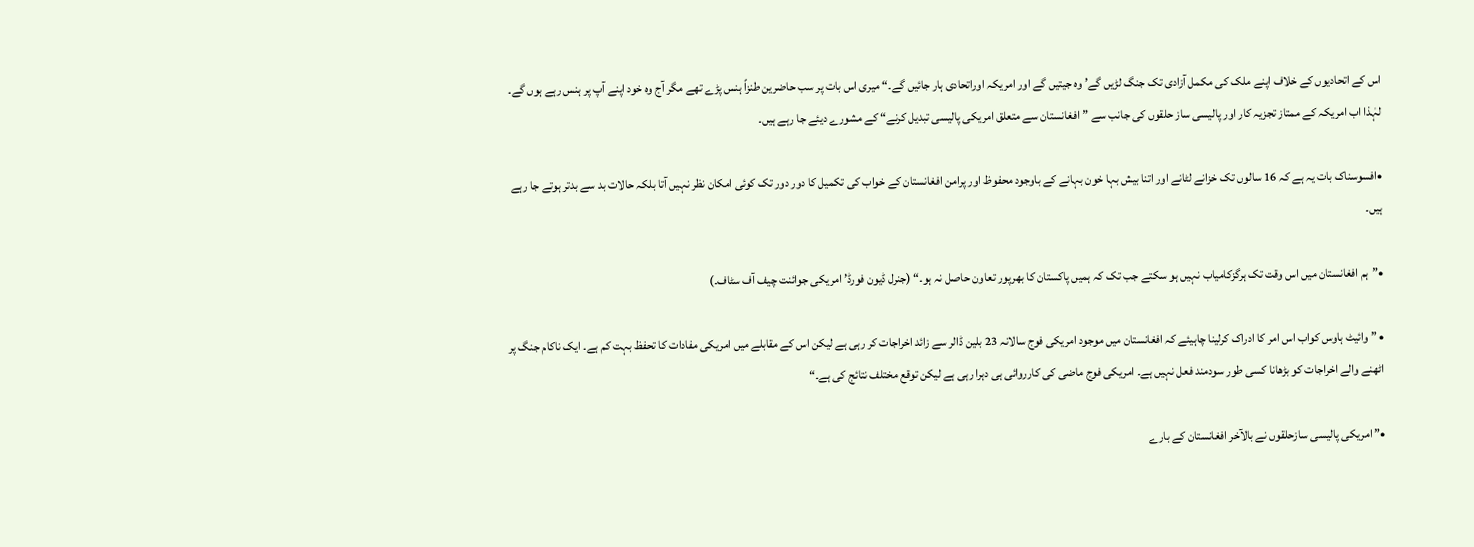اس کے اتحادیوں کے خلاف اپنے ملک کی مکمل آزادی تک جنگ لڑیں گے’ وہ جیتیں گے اور امریکہ اوراتحادی ہار جائیں گے۔“ میری اس بات پر سب حاضرین طنزاً ہنس پڑے تھے مگر آج وہ خود اپنے آپ پر ہنس رہے ہوں گے۔ لہٰذا اب امریکہ کے ممتاز تجزیہ کار اور پالیسی ساز حلقوں کی جانب سے ”افغانستان سے متعلق امریکی پالیسی تبدیل کرنے“ کے مشورے دیئے جا رہے ہیں۔

•افسوسناک بات یہ ہے کہ 16 سالوں تک خزانے لٹانے اور اتنا بیش بہا خون بہانے کے باوجود محفوظ اور پرامن افغانستان کے خواب کی تکمیل کا دور دور تک کوئی امکان نظر نہیں آتا بلکہ حالات بد سے بدتر ہوتے جا رہے ہیں۔

•”ہم افغانستان میں اس وقت تک ہرگزکامیاب نہیں ہو سکتے جب تک کہ ہمیں پاکستان کا بھرپور تعاون حاصل نہ ہو۔“ (جنرل ڈیون فورڈ’ امریکی جوائنت چیف آف سٹاف۔)

• ”وائیٹ ہاوس کواب اس امر کا ادراک کرلینا چاہیئے کہ افغانستان میں موجود امریکی فوج سالانہ 23 بلین ڈالر سے زائد اخراجات کر رہی ہے لیکن اس کے مقابلے میں امریکی مفادات کا تحفظ بہت کم ہے۔ ایک ناکام جنگ پر اٹھنے والے اخراجات کو بڑھانا کسی طور سودمند فعل نہیں ہے۔ امریکی فوج ماضی کی کارروائی ہی دہرا رہی ہے لیکن توقع مختلف نتائج کی ہے۔“

•”امریکی پالیسی سازحلقوں نے بالآخر افغانستان کے بارے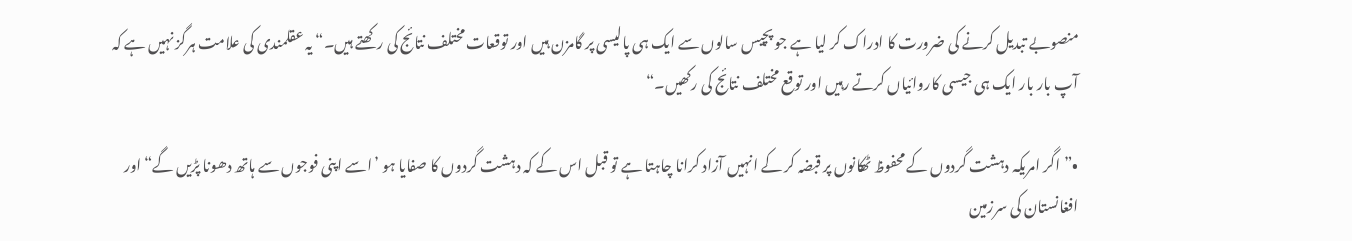منصوبے تبدیل کرنے کی ضرورت کا ادراک کر لیا ہے جو پچیس سالوں سے ایک ہی پالیسی پر گامزن ہیں اور توقعات مختلف نتائج کی رکھتے ہیں۔“ یہ عقلمندی کی علامت ہرگز نہیں ہے کہ آپ بار بار ایک ہی جیسی کاروائیاں کرتے رہیں اور توقع مختلف نتائج کی رکھیں۔“

•”اگر امریکہ دہشت گردوں کے محفوظ ٹھکانوں پر قبضہ کر کے انہیں آزاد کرانا چاہتا ہے تو قبل اس کے کہ دہشت گردوں کا صفایا ہو ’اسے اپنی فوجوں سے ہاتھ دھونا پڑیں گے“ اور افغانستان کی سرزمین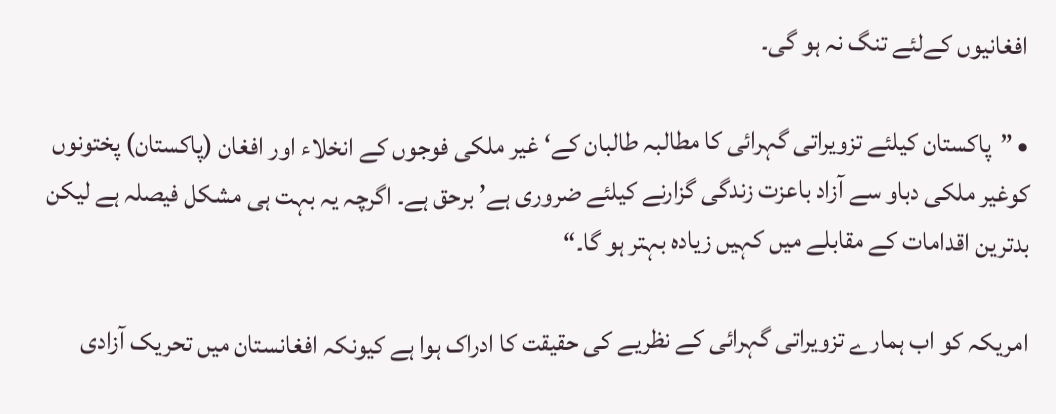افغانیوں کےلئے تنگ نہ ہو گی۔

• ”پاکستان کیلئے تزویراتی گہرائی کا مطالبہ طالبان کے‘ غیر ملکی فوجوں کے انخلاء اور افغان (پاکستان) پختونوں کوغیر ملکی دباو سے آزاد باعزت زندگی گزارنے کیلئے ضروری ہے’ برحق ہے۔ اگرچہ یہ بہت ہی مشکل فیصلہ ہے لیکن بدترین اقدامات کے مقابلے میں کہیں زیادہ بہتر ہو گا۔“

امریکہ کو اب ہمارے تزویراتی گہرائی کے نظریے کی حقیقت کا ادراک ہوا ہے کیونکہ افغانستان میں تحریک آزادی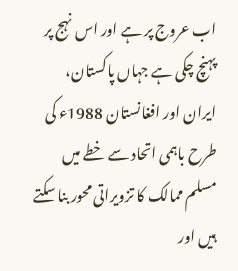اب عروج پر ہے اور اس نہج پر پہنچ چکی ہے جہاں پاکستان، ایران اور افغانستان 1988ء کی طرح باہمی اتحاد سے خطے میں مسلم ممالک کا تزویراتی محور بنا سکتے ہیں اور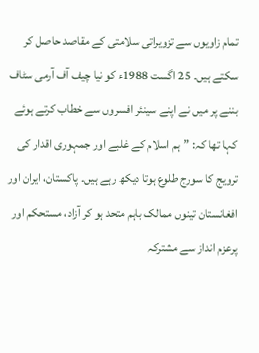تمام زاویوں سے تزویراتی سلامتی کے مقاصد حاصل کر سکتے ہیں۔ 25 اگست 1988ء کو نیا چیف آف آرمی سٹاف بننے پر میں نے اپنے سینئر افسروں سے خطاب کرتے ہوئے کہا تھا کہ: ”ہم اسلام کے غلبے اور جمہوری اقدار کی ترویج کا سورج طلوع ہوتا دیکھ رہے ہیں۔ پاکستان، ایران اور افغانستان تینوں ممالک باہم متحد ہو کر آزاد، مستحکم اور پرعزم انداز سے مشترکہ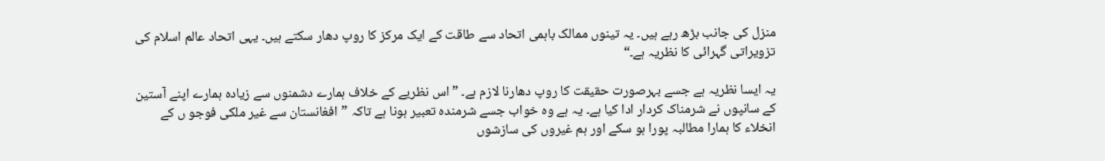منزل کی جانب بڑھ رہے ہیں۔ یہ تینوں ممالک باہمی اتحاد سے طاقت کے ایک مرکز کا روپ دھار سکتے ہیں۔ یہی اتحاد عالم اسلام کی تزویراتی گہرائی کا نظریہ ہے۔“

یہ ایسا نظریہ ہے جسے بہرصورت حقیقت کا روپ دھارنا لازم ہے۔ ”اس نظریے کے خلاف ہمارے دشمنوں سے زیادہ ہمارے اپنے آستین کے سانپوں نے شرمناک کردار ادا کیا ہے۔ یہ ہے وہ خواب جسے شرمندہ تعبیر ہونا ہے تاکہ ”افغانستان سے غیر ملکی فوجو ں کے انخلاء کا ہمارا مطالبہ پورا ہو سکے اور ہم غیروں کی سازشوں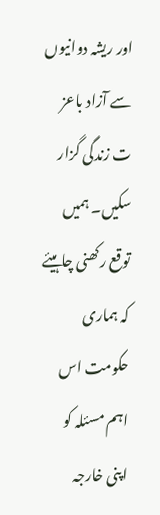اور ریشہ دوانیوں سے آزاد باعز ت زندگی گزار سکیں۔ ہمیں توقع رکھنی چاہیئے کہ ہماری حکومت اس اہم مسئلہ کو اپنی خارجہ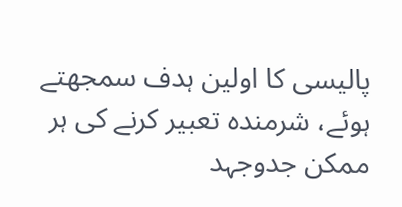پالیسی کا اولین ہدف سمجھتے ہوئے، شرمندہ تعبیر کرنے کی ہر ممکن جدوجہد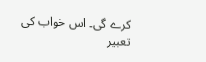کرے گی۔ اس خواب کی تعبیر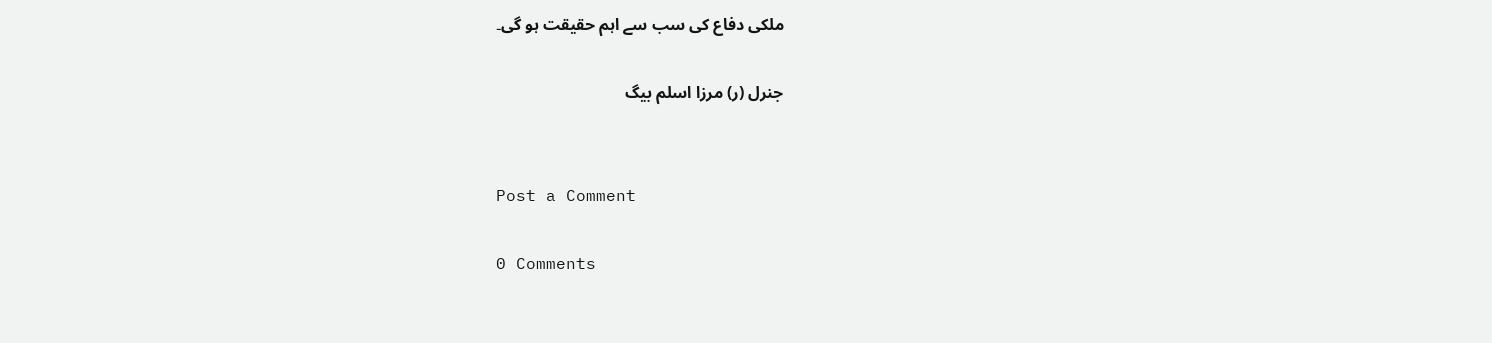ملکی دفاع کی سب سے اہم حقیقت ہو گی۔

جنرل (ر) مرزا اسلم بیگ


Post a Comment

0 Comments